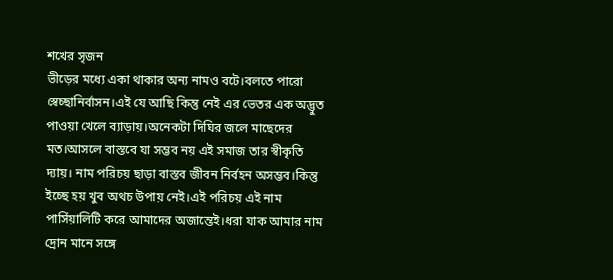শখের সৃজন
ভীড়ের মধ্যে একা থাকার অন্য নামও বটে।বলতে পারো স্বেচ্ছানির্বাসন।এই যে আছি কিন্তু নেই এর ভেতর এক অদ্ভুত পাওয়া খেলে ব্যাড়ায়।অনেকটা দিঘির জলে মাছেদের মত।আসলে বাস্তবে যা সম্ভব নয় এই সমাজ তার স্বীকৃতি দ্যায়। নাম পরিচয় ছাড়া বাস্তব জীবন নির্বহন অসম্ভব।কিন্তু ইচ্ছে হয় খুব অথচ উপায় নেই।এই পরিচয় এই নাম পার্সিয়ালিটি করে আমাদের অজান্তেই।ধরা যাক আমার নাম দ্রোন মানে সঙ্গে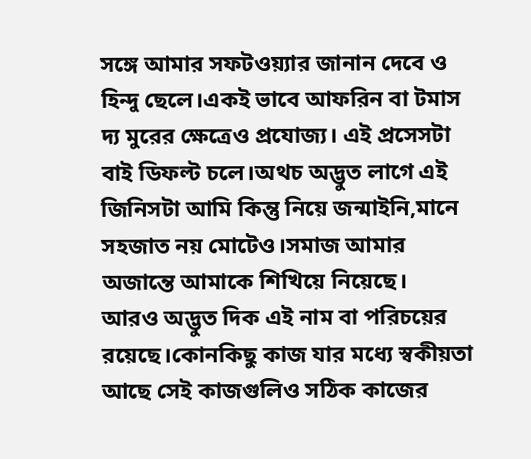সঙ্গে আমার সফটওয়্যার জানান দেবে ও হিন্দু ছেলে।একই ভাবে আফরিন বা টমাস দ্য মুরের ক্ষেত্রেও প্রযোজ্য। এই প্রসেসটা বাই ডিফল্ট চলে।অথচ অদ্ভুত লাগে এই জিনিসটা আমি কিন্তু নিয়ে জন্মাইনি,মানে সহজাত নয় মোটেও।সমাজ আমার অজান্তে আমাকে শিখিয়ে নিয়েছে।
আরও অদ্ভুত দিক এই নাম বা পরিচয়ের রয়েছে।কোনকিছু কাজ যার মধ্যে স্বকীয়তা আছে সেই কাজগুলিও সঠিক কাজের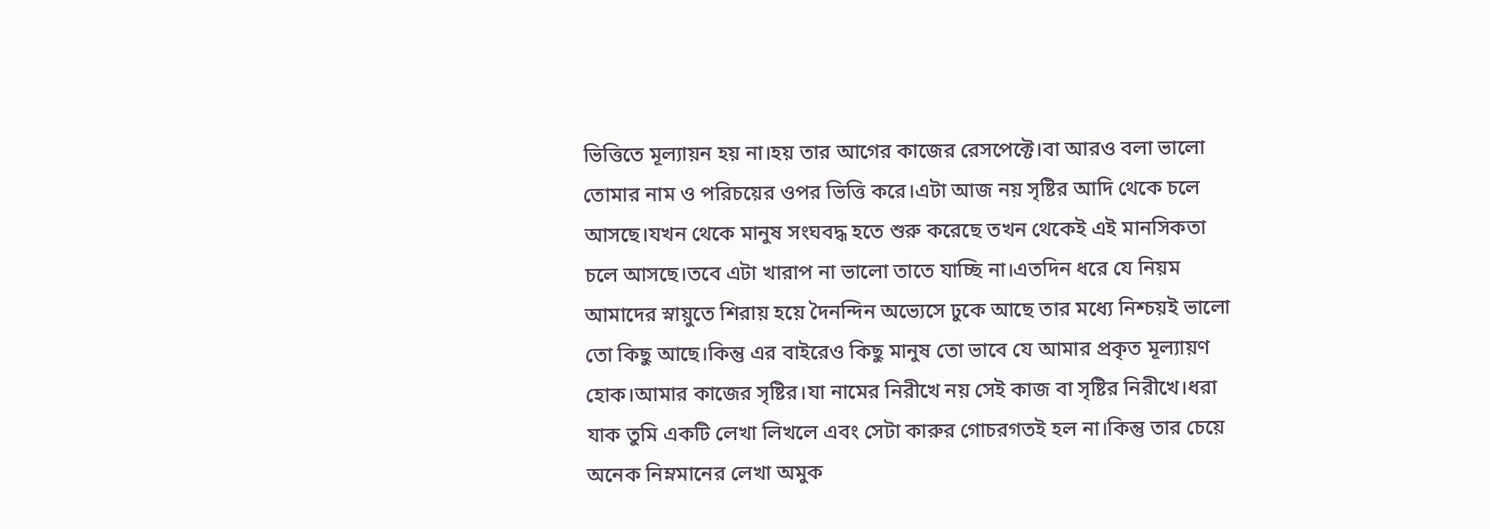ভিত্তিতে মূল্যায়ন হয় না।হয় তার আগের কাজের রেসপেক্টে।বা আরও বলা ভালো তোমার নাম ও পরিচয়ের ওপর ভিত্তি করে।এটা আজ নয় সৃষ্টির আদি থেকে চলে আসছে।যখন থেকে মানুষ সংঘবদ্ধ হতে শুরু করেছে তখন থেকেই এই মানসিকতা চলে আসছে।তবে এটা খারাপ না ভালো তাতে যাচ্ছি না।এতদিন ধরে যে নিয়ম আমাদের স্নায়ুতে শিরায় হয়ে দৈনন্দিন অভ্যেসে ঢুকে আছে তার মধ্যে নিশ্চয়ই ভালো তো কিছু আছে।কিন্তু এর বাইরেও কিছু মানুষ তো ভাবে যে আমার প্রকৃত মূল্যায়ণ হোক।আমার কাজের সৃষ্টির।যা নামের নিরীখে নয় সেই কাজ বা সৃষ্টির নিরীখে।ধরা যাক তুমি একটি লেখা লিখলে এবং সেটা কারুর গোচরগতই হল না।কিন্তু তার চেয়ে অনেক নিম্নমানের লেখা অমুক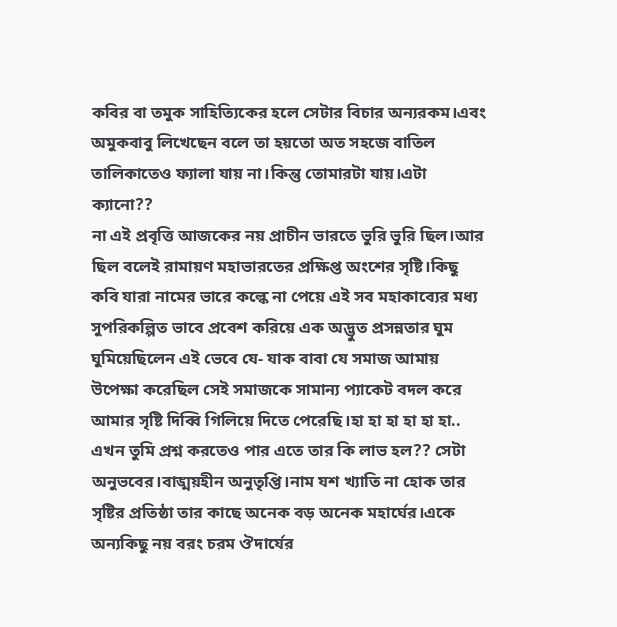কবির বা তমুক সাহিত্যিকের হলে সেটার বিচার অন্যরকম।এবং অমুকবাবু লিখেছেন বলে তা হয়তো অত সহজে বাতিল তালিকাতেও ফ্যালা যায় না।কিন্তু তোমারটা যায়।এটা ক্যানো??
না এই প্রবৃত্তি আজকের নয় প্রাচীন ভারতে ভুরি ভুরি ছিল।আর ছিল বলেই রামায়ণ মহাভারতের প্রক্ষিপ্ত অংশের সৃষ্টি।কিছু কবি যারা নামের ভারে কল্কে না পেয়ে এই সব মহাকাব্যের মধ্য সুপরিকল্পিত ভাবে প্রবেশ করিয়ে এক অদ্ভুত প্রসন্নতার ঘুম ঘুমিয়েছিলেন এই ভেবে যে- যাক বাবা যে সমাজ আমায় উপেক্ষা করেছিল সেই সমাজকে সামান্য প্যাকেট বদল করে আমার সৃষ্টি দিব্বি গিলিয়ে দিতে পেরেছি।হা হা হা হা হা হা..
এখন তুমি প্রশ্ন করতেও পার এতে তার কি লাভ হল?? সেটা অনুভবের।বাঙ্ময়হীন অনুতৃপ্তি।নাম যশ খ্যাতি না হোক তার সৃষ্টির প্রতিষ্ঠা তার কাছে অনেক বড় অনেক মহার্ঘের।একে অন্যকিছু নয় বরং চরম ঔদার্যের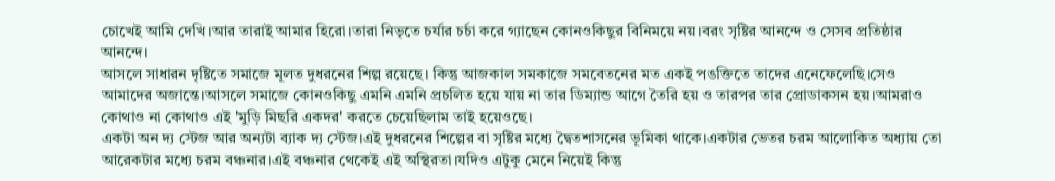চোখেই আমি দেখি।আর তারাই আমার হিরো।তারা নিভৃতে চর্যার চর্চা করে গ্যাছেন কোনওকিছুর বিনিময়ে নয়।বরং সৃষ্টির আনন্দে ও সেসব প্রতিষ্ঠার আনন্দে।
আসলে সাধারন দৃষ্টিতে সমাজে মূলত দুধরনের শিল্প রয়েছে। কিন্তু আজকাল সমকাজে সমবেতনের মত একই পঙক্তিতে তাদের এনেফেলেছি।সেও আমাদের অজান্তে।আসলে সমাজে কোনওকিছু এমনি এমনি প্রচলিত হয়ে যায় না তার ডিম্যান্ড আগে তৈরি হয় ও তারপর তার প্রোডাকসন হয়।আমরাও কোথাও না কোথাও এই 'মুড়ি মিছরি একদর' করতে চেয়েছিলাম তাই হয়েওছে।
একটা অন দ্য স্টেজ আর অন্যটা ব্যাক দ্য স্টেজ।এই দুধরনের শিল্পের বা সৃষ্টির মধ্যে দ্বৈতশাসনের ভূমিকা থাকে।একটার ভেতর চরম আলোকিত অধ্যায় তো আরেকটার মধ্যে চরম বঞ্চনার।এই বঞ্চনার থেকেই এই অস্থিরতা।যদিও এটুকু মেনে নিয়েই কিন্তু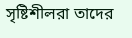সৃষ্টিশীলরা তাদের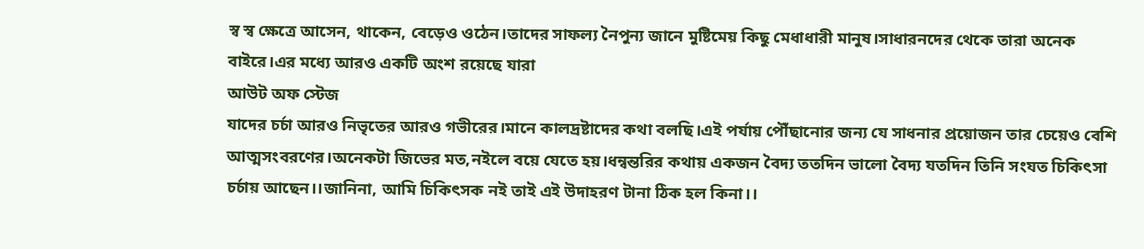স্ব স্ব ক্ষেত্রে আসেন, থাকেন, বেড়েও ওঠেন।তাদের সাফল্য নৈপুন্য জানে মুষ্টিমেয় কিছু মেধাধারী মানুষ।সাধারনদের থেকে তারা অনেক বাইরে।এর মধ্যে আরও একটি অংশ রয়েছে যারা
আউট অফ স্টেজ
যাদের চর্চা আরও নিভৃতের আরও গভীরের।মানে কালদ্রষ্টাদের কথা বলছি।এই পর্যায় পৌঁছানোর জন্য যে সাধনার প্রয়োজন তার চেয়েও বেশি আত্মসংবরণের।অনেকটা জিভের মত,নইলে বয়ে যেতে হয়।ধন্বন্তরির কথায় একজন বৈদ্য ততদিন ভালো বৈদ্য যতদিন তিনি সংযত চিকিৎসা চর্চায় আছেন।।জানিনা, আমি চিকিৎসক নই তাই এই উদাহরণ টানা ঠিক হল কিনা।।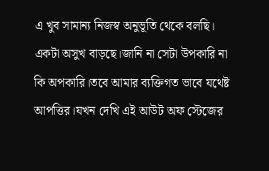এ খুব সামান্য নিজস্ব অনুভূতি থেকে বলছি। একটা অসুখ বাড়ছে।জানি না সেটা উপকারি না কি অপকারি।তবে আমার ব্যক্তিগত ভাবে যথেষ্ট আপত্তির।যখন দেখি এই আউট অফ স্টেজের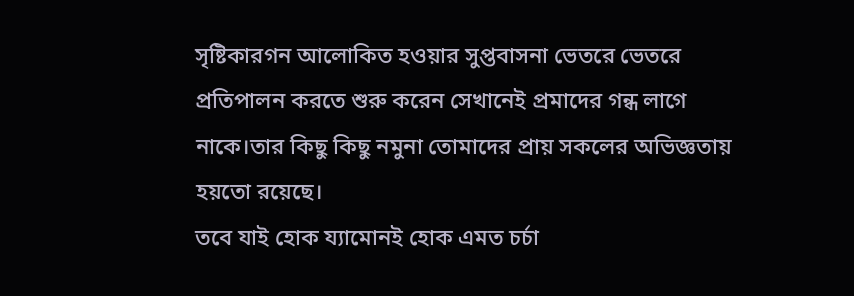সৃষ্টিকারগন আলোকিত হওয়ার সুপ্তবাসনা ভেতরে ভেতরে প্রতিপালন করতে শুরু করেন সেখানেই প্রমাদের গন্ধ লাগে নাকে।তার কিছু কিছু নমুনা তোমাদের প্রায় সকলের অভিজ্ঞতায় হয়তো রয়েছে।
তবে যাই হোক য্যামোনই হোক এমত চর্চা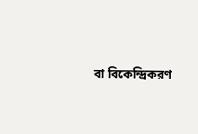বা বিকেন্দ্রিকরণ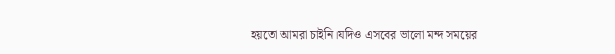হয়তো আমরা চাইনি।যদিও এসবের ভালো মন্দ সময়ের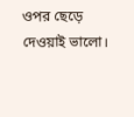ওপর ছেড়ে দেওয়াই ভালো।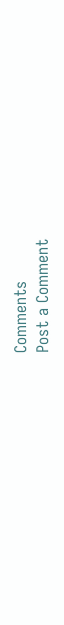Comments
Post a Comment